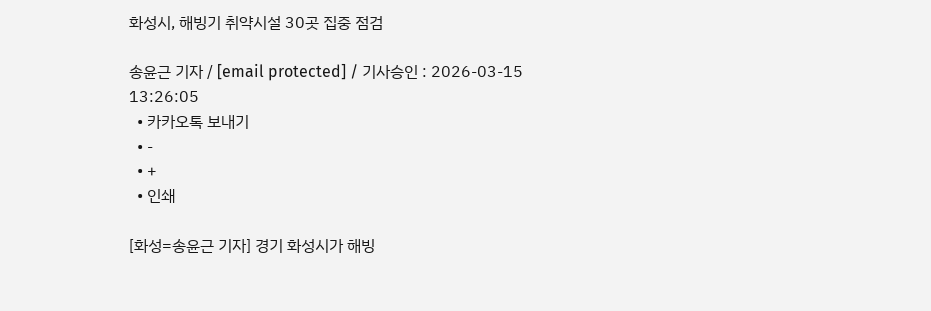화성시, 해빙기 취약시설 30곳 집중 점검

송윤근 기자 / [email protected] / 기사승인 : 2026-03-15 13:26:05
  • 카카오톡 보내기
  • -
  • +
  • 인쇄

[화성=송윤근 기자] 경기 화성시가 해빙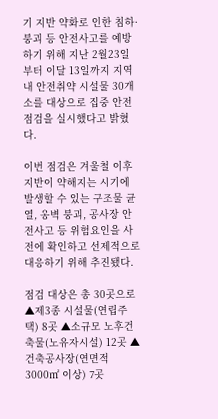기 지반 약화로 인한 침하·붕괴 등 안전사고를 예방하기 위해 지난 2월23일부터 이달 13일까지 지역내 안전취약 시설물 30개소를 대상으로 집중 안전점검을 실시했다고 밝혔다.

이번 점검은 겨울철 이후 지반이 약해지는 시기에 발생할 수 있는 구조물 균열, 옹벽 붕괴, 공사장 안전사고 등 위험요인을 사전에 확인하고 선제적으로 대응하기 위해 추진됐다.

점검 대상은 총 30곳으로 ▲제3종 시설물(연립주택) 8곳 ▲소규모 노후건축물(노유자시설) 12곳 ▲건축공사장(연면적 3000㎡ 이상) 7곳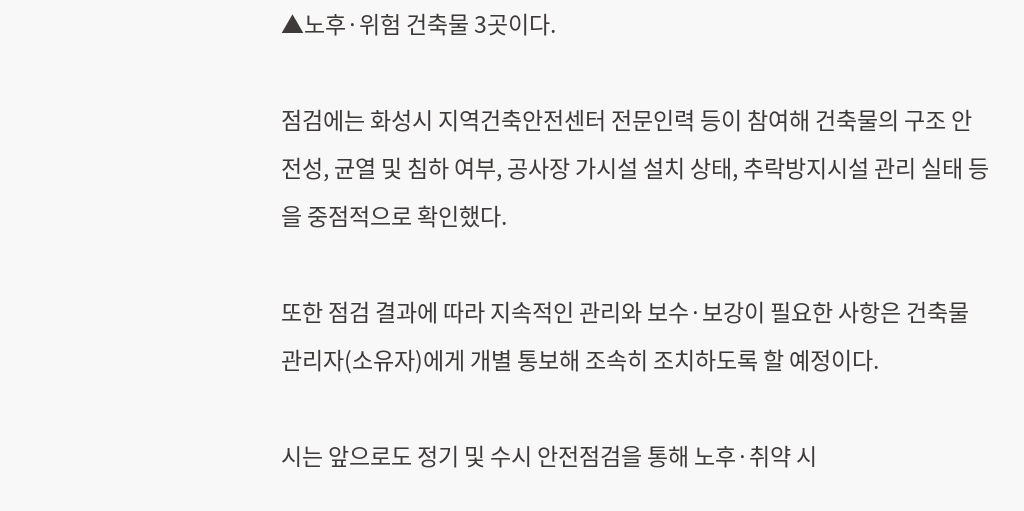▲노후·위험 건축물 3곳이다.

점검에는 화성시 지역건축안전센터 전문인력 등이 참여해 건축물의 구조 안전성, 균열 및 침하 여부, 공사장 가시설 설치 상태, 추락방지시설 관리 실태 등을 중점적으로 확인했다.

또한 점검 결과에 따라 지속적인 관리와 보수·보강이 필요한 사항은 건축물 관리자(소유자)에게 개별 통보해 조속히 조치하도록 할 예정이다.

시는 앞으로도 정기 및 수시 안전점검을 통해 노후·취약 시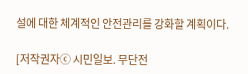설에 대한 체계적인 안전관리를 강화할 계획이다.

[저작권자ⓒ 시민일보. 무단전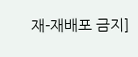재-재배포 금지]